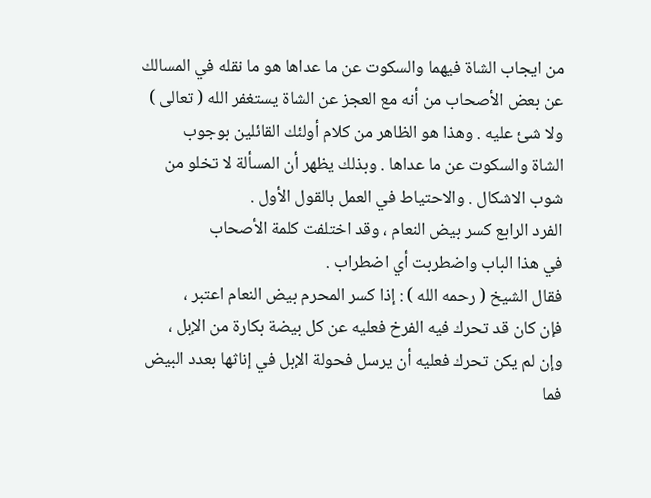من ايجاب الشاة فيهما والسكوت عن ما عداها هو ما نقله في المسالك
عن بعض الأصحاب من أنه مع العجز عن الشاة يستغفر الله ( تعالى )
ولا شئ عليه . وهذا هو الظاهر من كلام أولئك القائلين بوجوب
الشاة والسكوت عن ما عداها . وبذلك يظهر أن المسألة لا تخلو من
شوب الاشكال . والاحتياط في العمل بالقول الأول .
الفرد الرابع كسر بيض النعام ، وقد اختلفت كلمة الأصحاب
في هذا الباب واضطربت أي اضطراب .
فقال الشيخ ( رحمه الله ) : إذا كسر المحرم بيض النعام اعتبر ،
فإن كان قد تحرك فيه الفرخ فعليه عن كل بيضة بكارة من الإبل ،
وإن لم يكن تحرك فعليه أن يرسل فحولة الإبل في إناثها بعدد البيض
فما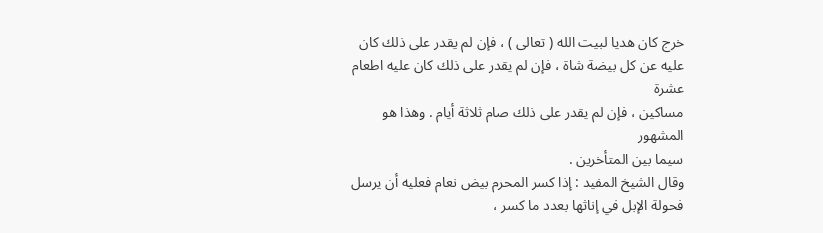خرج كان هديا لبيت الله ( تعالى ) ، فإن لم يقدر على ذلك كان
عليه عن كل بيضة شاة ، فإن لم يقدر على ذلك كان عليه اطعام عشرة
مساكين ، فإن لم يقدر على ذلك صام ثلاثة أيام . وهذا هو المشهور
سيما بين المتأخرين .
وقال الشيخ المفيد : إذا كسر المحرم بيض نعام فعليه أن يرسل
فحولة الإبل في إناثها بعدد ما كسر ،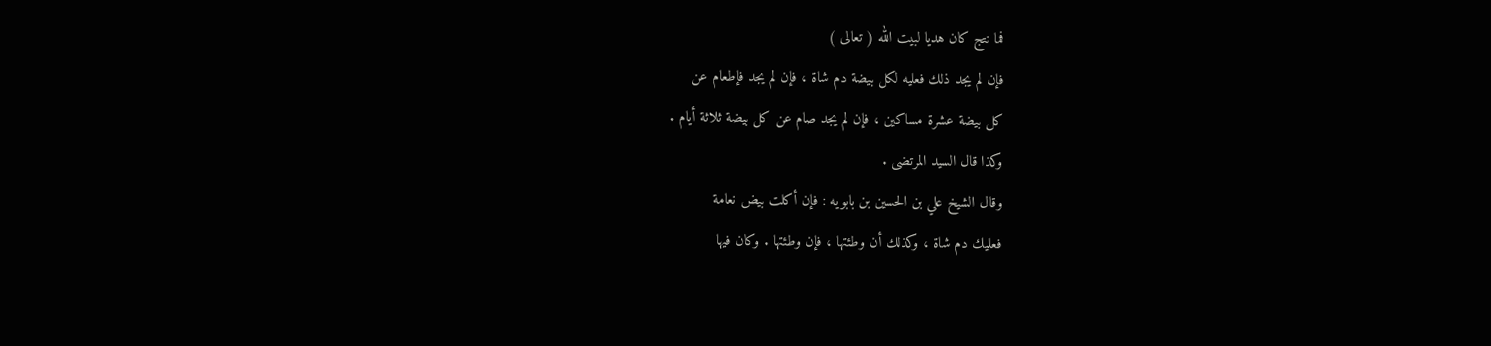فما نتج كان هديا لبيت الله ( تعالى )
فإن لم يجد ذلك فعليه لكل بيضة دم شاة ، فإن لم يجد فإطعام عن
كل بيضة عشرة مساكين ، فإن لم يجد صام عن كل بيضة ثلاثة أيام .
وكذا قال السيد المرتضى .
وقال الشيخ علي بن الحسين بن بابويه : فإن أكلت بيض نعامة
فعليك دم شاة ، وكذلك أن وطئتها ، فإن وطئتها . وكان فيها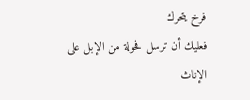فرخ يتحرك
فعليك أن ترسل فحولة من الإبل على الإناث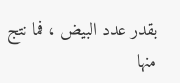بقدر عدد البيض ، فما نتج منها